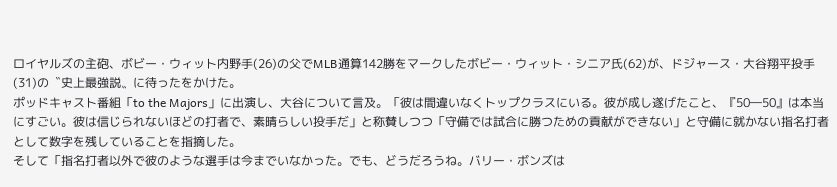ロイヤルズの主砲、ボビー・ウィット内野手(26)の父でMLB通算142勝をマークしたボビー・ウィット・シニア氏(62)が、ドジャース・大谷翔平投手(31)の〝史上最強説〟に待ったをかけた。
ポッドキャスト番組「to the Majors」に出演し、大谷について言及。「彼は間違いなくトップクラスにいる。彼が成し遂げたこと、『50―50』は本当にすごい。彼は信じられないほどの打者で、素晴らしい投手だ」と称賛しつつ「守備では試合に勝つための貢献ができない」と守備に就かない指名打者として数字を残していることを指摘した。
そして「指名打者以外で彼のような選手は今までいなかった。でも、どうだろうね。バリー・ボンズは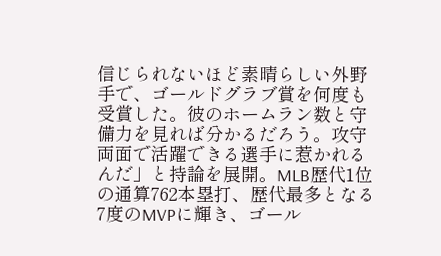信じられないほど素晴らしい外野手で、ゴールドグラブ賞を何度も受賞した。彼のホームラン数と守備力を見れば分かるだろう。攻守両面で活躍できる選手に惹かれるんだ」と持論を展開。MLB歴代1位の通算762本塁打、歴代最多となる7度のMVPに輝き、ゴール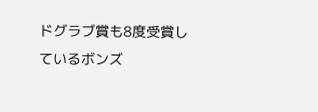ドグラブ賞も8度受賞しているボンズ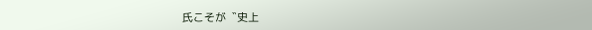氏こそが〝史上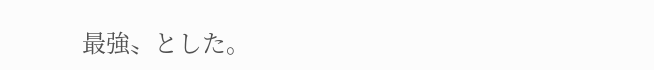最強〟とした。